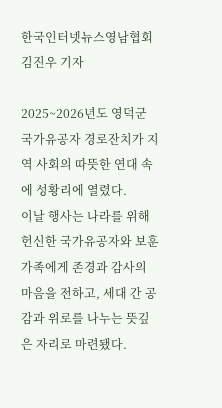한국인터넷뉴스영남협회 김진우 기자

2025~2026년도 영덕군 국가유공자 경로잔치가 지역 사회의 따뜻한 연대 속에 성황리에 열렸다.
이날 행사는 나라를 위해 헌신한 국가유공자와 보훈가족에게 존경과 감사의 마음을 전하고, 세대 간 공감과 위로를 나누는 뜻깊은 자리로 마련됐다.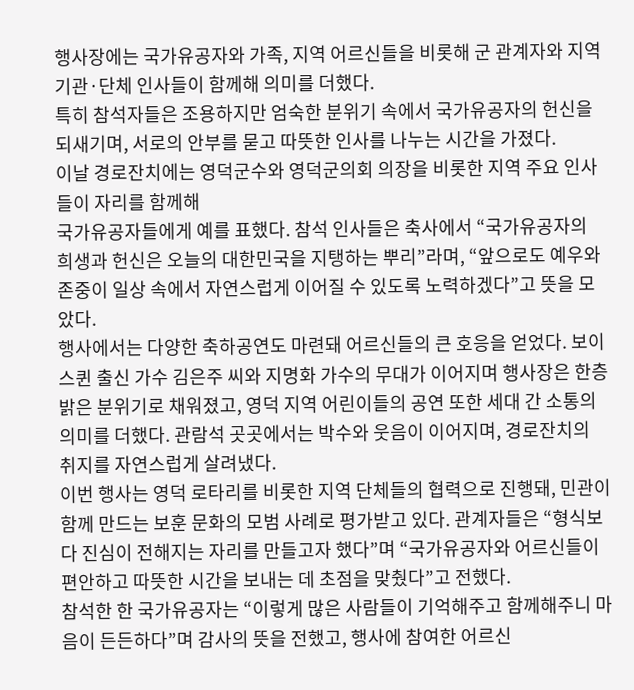행사장에는 국가유공자와 가족, 지역 어르신들을 비롯해 군 관계자와 지역 기관·단체 인사들이 함께해 의미를 더했다.
특히 참석자들은 조용하지만 엄숙한 분위기 속에서 국가유공자의 헌신을 되새기며, 서로의 안부를 묻고 따뜻한 인사를 나누는 시간을 가졌다.
이날 경로잔치에는 영덕군수와 영덕군의회 의장을 비롯한 지역 주요 인사들이 자리를 함께해
국가유공자들에게 예를 표했다. 참석 인사들은 축사에서 “국가유공자의 희생과 헌신은 오늘의 대한민국을 지탱하는 뿌리”라며, “앞으로도 예우와 존중이 일상 속에서 자연스럽게 이어질 수 있도록 노력하겠다”고 뜻을 모았다.
행사에서는 다양한 축하공연도 마련돼 어르신들의 큰 호응을 얻었다. 보이스퀸 출신 가수 김은주 씨와 지명화 가수의 무대가 이어지며 행사장은 한층 밝은 분위기로 채워졌고, 영덕 지역 어린이들의 공연 또한 세대 간 소통의 의미를 더했다. 관람석 곳곳에서는 박수와 웃음이 이어지며, 경로잔치의 취지를 자연스럽게 살려냈다.
이번 행사는 영덕 로타리를 비롯한 지역 단체들의 협력으로 진행돼, 민관이 함께 만드는 보훈 문화의 모범 사례로 평가받고 있다. 관계자들은 “형식보다 진심이 전해지는 자리를 만들고자 했다”며 “국가유공자와 어르신들이 편안하고 따뜻한 시간을 보내는 데 초점을 맞췄다”고 전했다.
참석한 한 국가유공자는 “이렇게 많은 사람들이 기억해주고 함께해주니 마음이 든든하다”며 감사의 뜻을 전했고, 행사에 참여한 어르신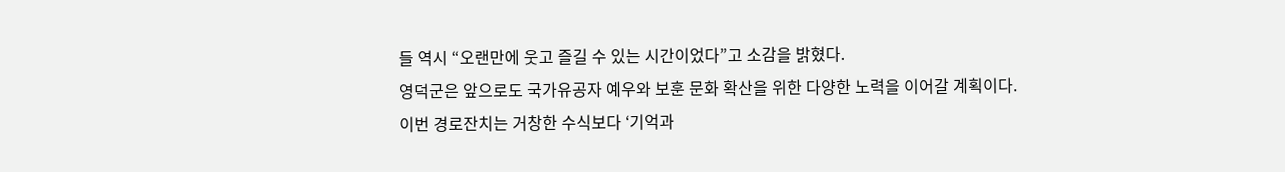들 역시 “오랜만에 웃고 즐길 수 있는 시간이었다”고 소감을 밝혔다.
영덕군은 앞으로도 국가유공자 예우와 보훈 문화 확산을 위한 다양한 노력을 이어갈 계획이다.
이번 경로잔치는 거창한 수식보다 ‘기억과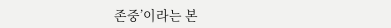존중’이라는 본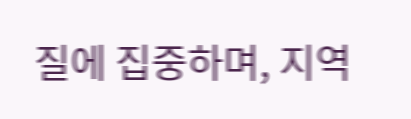질에 집중하며, 지역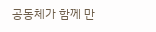공동체가 함께 만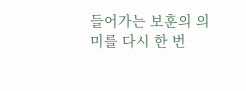들어가는 보훈의 의미를 다시 한 번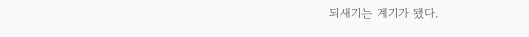되새기는 계기가 됐다.